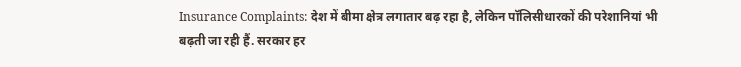Insurance Complaints: देश में बीमा क्षेत्र लगातार बढ़ रहा है, लेकिन पॉलिसीधारकों की परेशानियां भी बढ़ती जा रही हैं. सरकार हर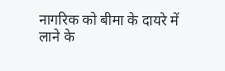नागरिक को बीमा के दायरे में लाने के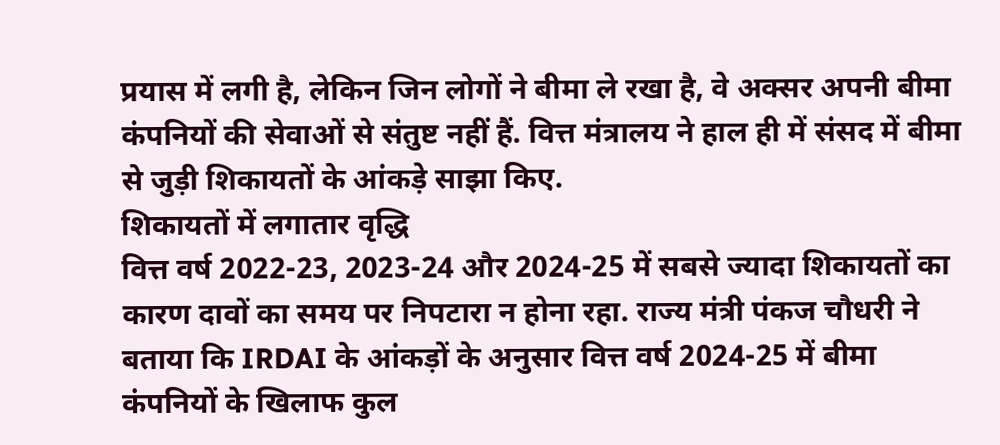प्रयास में लगी है, लेकिन जिन लोगों ने बीमा ले रखा है, वे अक्सर अपनी बीमा कंपनियों की सेवाओं से संतुष्ट नहीं हैं. वित्त मंत्रालय ने हाल ही में संसद में बीमा से जुड़ी शिकायतों के आंकड़े साझा किए.
शिकायतों में लगातार वृद्धि
वित्त वर्ष 2022-23, 2023-24 और 2024-25 में सबसे ज्यादा शिकायतों का कारण दावों का समय पर निपटारा न होना रहा. राज्य मंत्री पंकज चौधरी ने बताया कि IRDAI के आंकड़ों के अनुसार वित्त वर्ष 2024-25 में बीमा कंपनियों के खिलाफ कुल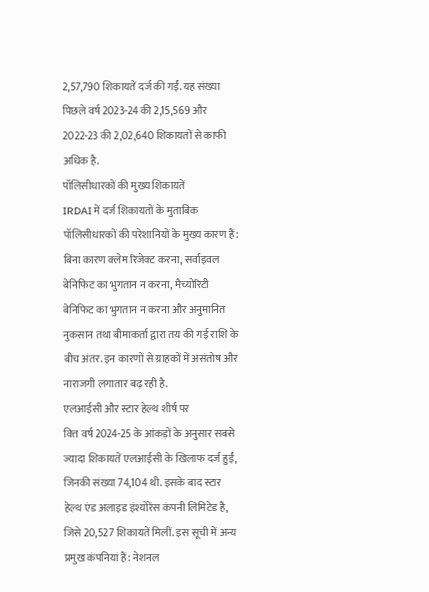2,57,790 शिकायतें दर्ज की गईं. यह संख्या पिछले वर्ष 2023-24 की 2,15,569 और 2022-23 की 2,02,640 शिकायतों से काफी अधिक है.
पॉलिसीधारकों की मुख्य शिकायतें
IRDAI में दर्ज शिकायतों के मुताबिक पॉलिसीधारकों की परेशानियों के मुख्य कारण हैं: बिना कारण क्लेम रिजेक्ट करना, सर्वाइवल बेनिफिट का भुगतान न करना, मैच्योरिटी बेनिफिट का भुगतान न करना और अनुमानित नुकसान तथा बीमाकर्ता द्वारा तय की गई राशि के बीच अंतर. इन कारणों से ग्राहकों में असंतोष और नाराजगी लगातार बढ़ रही है.
एलआईसी और स्टार हेल्थ शीर्ष पर
वित्त वर्ष 2024-25 के आंकड़ों के अनुसार सबसे ज्यादा शिकायतें एलआईसी के खिलाफ दर्ज हुईं, जिनकी संख्या 74,104 थी. इसके बाद स्टार हेल्थ एंड अलाइड इंश्योरेंस कंपनी लिमिटेड है, जिसे 20,527 शिकायतें मिलीं. इस सूची में अन्य प्रमुख कंपनियां हैं: नेशनल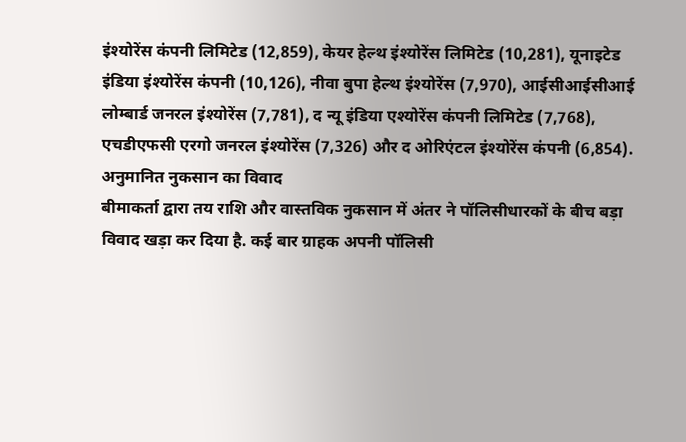इंश्योरेंस कंपनी लिमिटेड (12,859), केयर हेल्थ इंश्योरेंस लिमिटेड (10,281), यूनाइटेड इंडिया इंश्योरेंस कंपनी (10,126), नीवा बुपा हेल्थ इंश्योरेंस (7,970), आईसीआईसीआई लोम्बार्ड जनरल इंश्योरेंस (7,781), द न्यू इंडिया एश्योरेंस कंपनी लिमिटेड (7,768), एचडीएफसी एरगो जनरल इंश्योरेंस (7,326) और द ओरिएंटल इंश्योरेंस कंपनी (6,854).
अनुमानित नुकसान का विवाद
बीमाकर्ता द्वारा तय राशि और वास्तविक नुकसान में अंतर ने पॉलिसीधारकों के बीच बड़ा विवाद खड़ा कर दिया है. कई बार ग्राहक अपनी पॉलिसी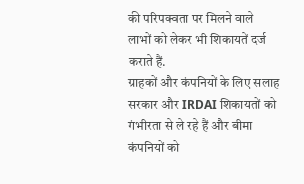की परिपक्वता पर मिलने वाले लाभों को लेकर भी शिकायतें दर्ज कराते हैं.
ग्राहकों और कंपनियों के लिए सलाह
सरकार और IRDAI शिकायतों को गंभीरता से ले रहे हैं और बीमा कंपनियों को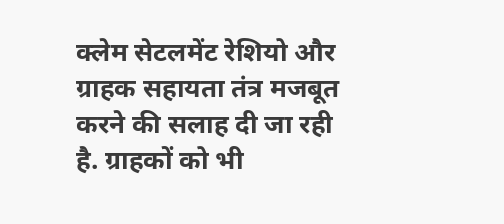क्लेम सेटलमेंट रेशियो और ग्राहक सहायता तंत्र मजबूत करने की सलाह दी जा रही है. ग्राहकों को भी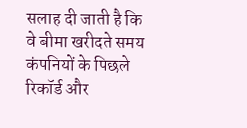सलाह दी जाती है कि वे बीमा खरीदते समय कंपनियों के पिछले रिकॉर्ड और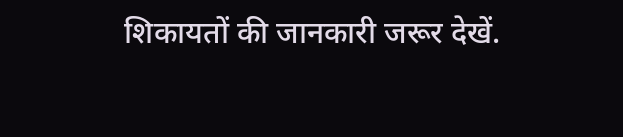शिकायतों की जानकारी जरूर देखें.